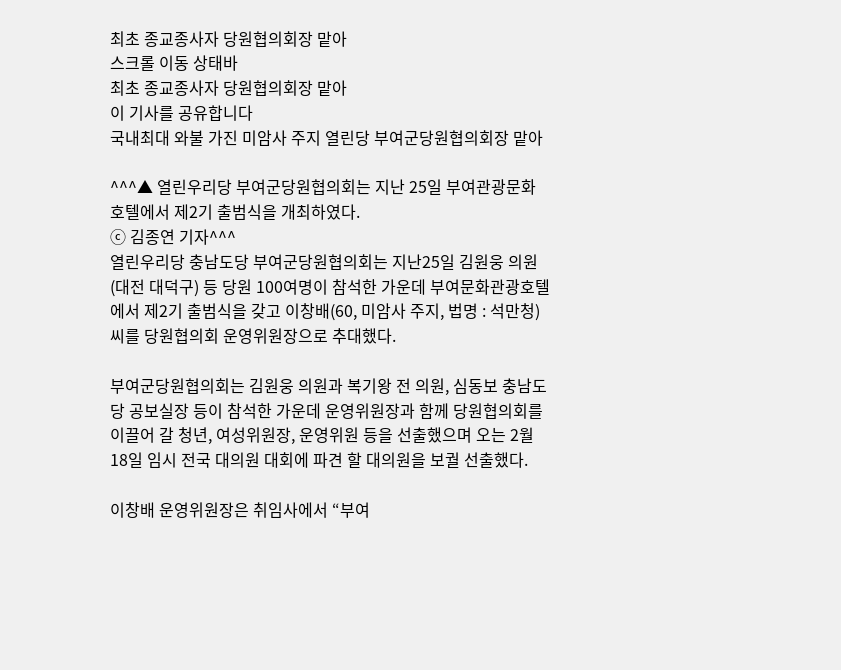최초 종교종사자 당원협의회장 맡아
스크롤 이동 상태바
최초 종교종사자 당원협의회장 맡아
이 기사를 공유합니다
국내최대 와불 가진 미암사 주지 열린당 부여군당원협의회장 맡아

^^^▲ 열린우리당 부여군당원협의회는 지난 25일 부여관광문화호텔에서 제2기 출범식을 개최하였다.
ⓒ 김종연 기자^^^
열린우리당 충남도당 부여군당원협의회는 지난25일 김원웅 의원(대전 대덕구) 등 당원 100여명이 참석한 가운데 부여문화관광호텔에서 제2기 출범식을 갖고 이창배(60, 미암사 주지, 법명 : 석만청)씨를 당원협의회 운영위원장으로 추대했다.

부여군당원협의회는 김원웅 의원과 복기왕 전 의원, 심동보 충남도당 공보실장 등이 참석한 가운데 운영위원장과 함께 당원협의회를 이끌어 갈 청년, 여성위원장, 운영위원 등을 선출했으며 오는 2월 18일 임시 전국 대의원 대회에 파견 할 대의원을 보궐 선출했다.

이창배 운영위원장은 취임사에서 “부여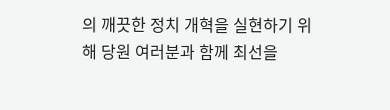의 깨끗한 정치 개혁을 실현하기 위해 당원 여러분과 함께 최선을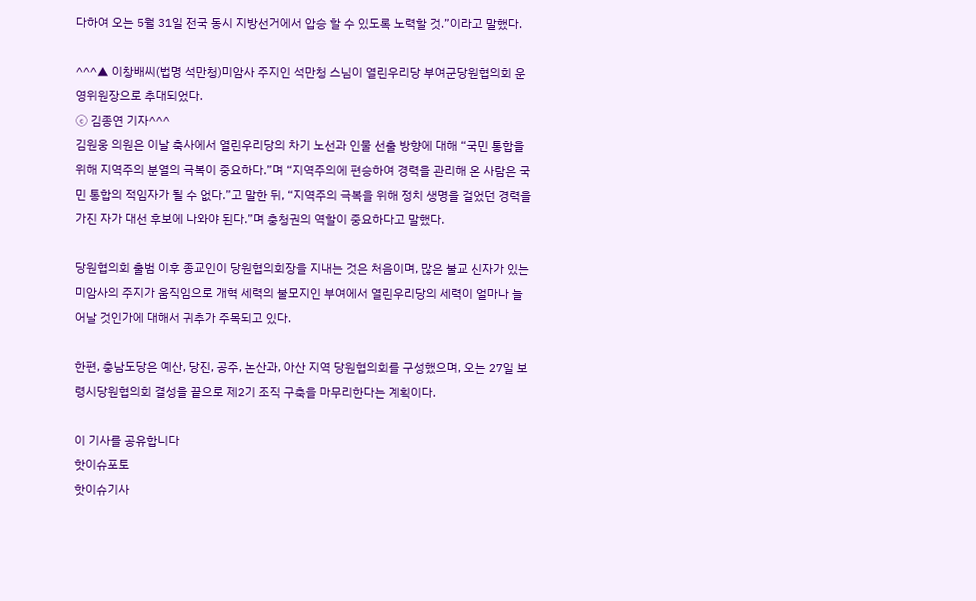다하여 오는 5월 31일 전국 동시 지방선거에서 압승 할 수 있도록 노력할 것.”이라고 말했다.

^^^▲ 이창배씨(법명 석만청)미암사 주지인 석만청 스님이 열린우리당 부여군당원협의회 운영위원장으로 추대되었다.
ⓒ 김종연 기자^^^
김원웅 의원은 이날 축사에서 열린우리당의 차기 노선과 인물 선출 방향에 대해 “국민 통합을 위해 지역주의 분열의 극복이 중요하다.”며 “지역주의에 편승하여 경력을 관리해 온 사람은 국민 통합의 적임자가 될 수 없다.”고 말한 뒤, “지역주의 극복을 위해 정치 생명을 걸었던 경력을 가진 자가 대선 후보에 나와야 된다.”며 충청권의 역할이 중요하다고 말했다.

당원협의회 출범 이후 종교인이 당원협의회장을 지내는 것은 처음이며, 많은 불교 신자가 있는 미암사의 주지가 움직임으로 개혁 세력의 불모지인 부여에서 열린우리당의 세력이 얼마나 늘어날 것인가에 대해서 귀추가 주목되고 있다.

한편, 충남도당은 예산, 당진, 공주, 논산과, 아산 지역 당원협의회를 구성했으며, 오는 27일 보령시당원협의회 결성을 끝으로 제2기 조직 구축을 마무리한다는 계획이다.

이 기사를 공유합니다
핫이슈포토
핫이슈기사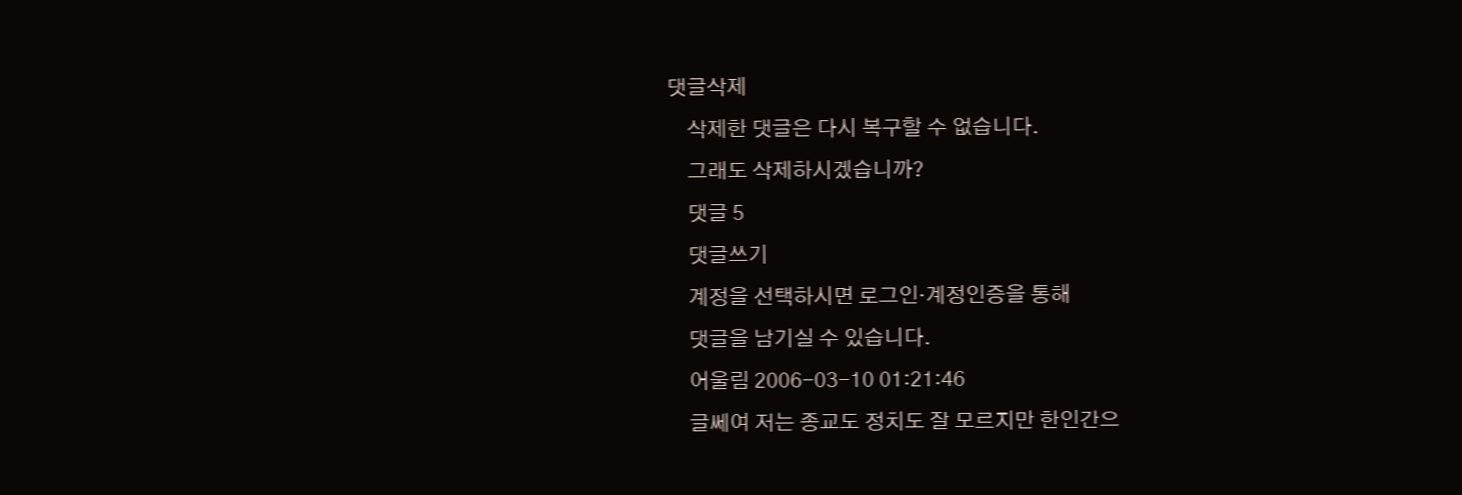댓글삭제
    삭제한 댓글은 다시 복구할 수 없습니다.
    그래도 삭제하시겠습니까?
    댓글 5
    댓글쓰기
    계정을 선택하시면 로그인·계정인증을 통해
    댓글을 남기실 수 있습니다.
    어울림 2006-03-10 01:21:46
    글쎄여 저는 종교도 정치도 잘 모르지만 한인간으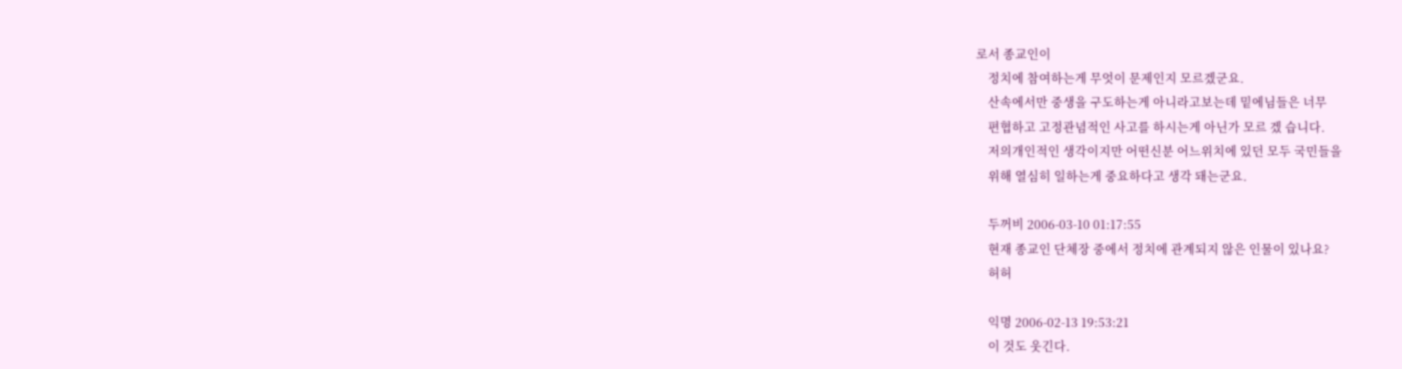로서 종교인이
    정치에 참여하는게 무엇이 문제인지 모르겠군요.
    산속에서만 중생을 구도하는게 아니라고보는데 밑에님들은 너무
    편협하고 고정관념적인 사고를 하시는게 아닌가 모르 겠 습니다.
    저의개인적인 생각이지만 어떤신분 어느위치에 있던 모두 국민들을
    위해 열심히 일하는게 중요하다고 생각 돼는군요.

    두꺼비 2006-03-10 01:17:55
    현재 종교인 단체장 중에서 정치에 관계되지 않은 인물이 있나요?
    허허

    익명 2006-02-13 19:53:21
    이 것도 웃긴다.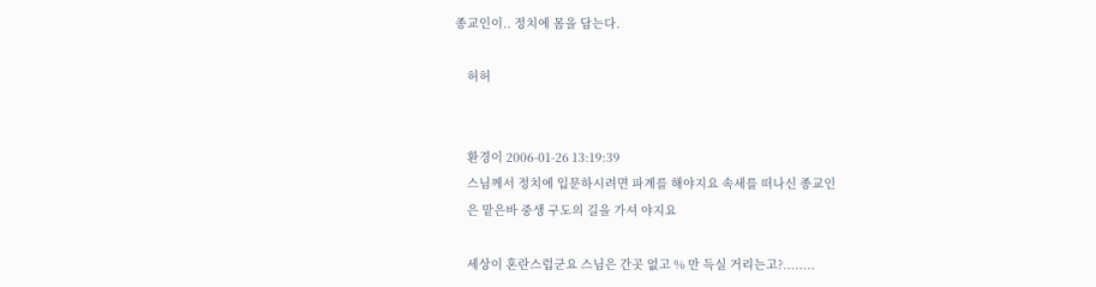종교인이.. 정치에 몸을 담는다.

    허허


    환경이 2006-01-26 13:19:39
    스님께서 정치에 입문하시려면 파계를 해야지요 속세를 떠나신 종교인
    은 맡은바 중생 구도의 길을 가셔 야지요

    세상이 혼란스럽군요 스님은 간곳 없고 % 만 득실 거리는고?........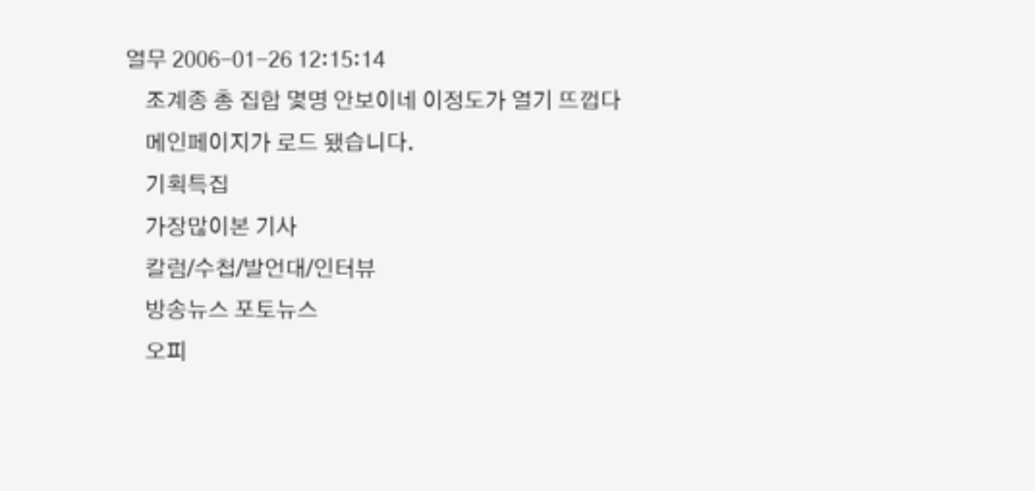열무 2006-01-26 12:15:14
    조계종 총 집합 몇명 안보이네 이정도가 열기 뜨껍다
    메인페이지가 로드 됐습니다.
    기획특집
    가장많이본 기사
    칼럼/수첩/발언대/인터뷰
    방송뉴스 포토뉴스
    오피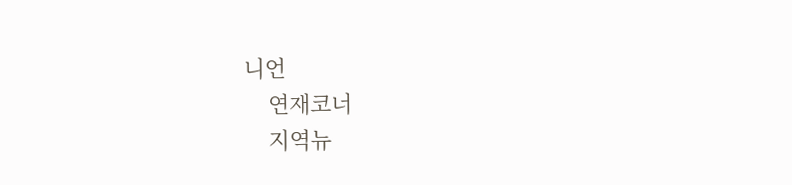니언
    연재코너
    지역뉴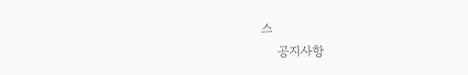스
    공지사항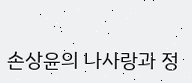손상윤의 나사랑과 정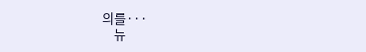의를···
    뉴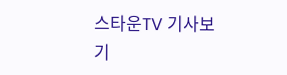스타운TV 기사보기